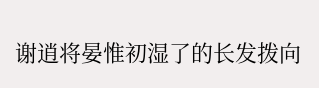谢逍将晏惟初湿了的长发拨向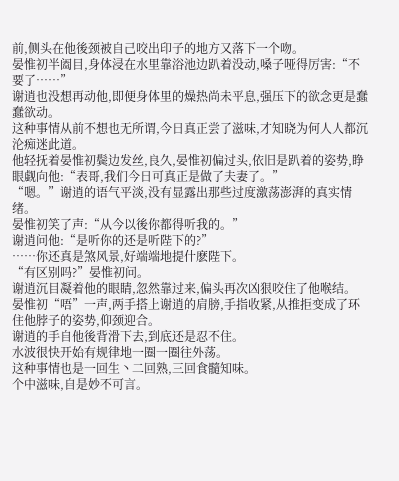前,侧头在他後颈被自己咬出印子的地方又落下一个吻。
晏惟初半阖目,身体浸在水里靠浴池边趴着没动,嗓子哑得厉害:“不要了……”
谢逍也没想再动他,即便身体里的燥热尚未平息,强压下的欲念更是蠢蠢欲动。
这种事情从前不想也无所谓,今日真正尝了滋味,才知晓为何人人都沉沦痴迷此道。
他轻抚着晏惟初鬓边发丝,良久,晏惟初偏过头,依旧是趴着的姿势,睁眼觑向他:“表哥,我们今日可真正是做了夫妻了。”
“嗯。”谢逍的语气平淡,没有显露出那些过度激荡澎湃的真实情绪。
晏惟初笑了声:“从今以後你都得听我的。”
谢逍问他:“是听你的还是听陛下的?”
……你还真是煞风景,好端端地提什麽陛下。
“有区别吗?”晏惟初问。
谢逍沉目凝着他的眼睛,忽然靠过来,偏头再次凶狠咬住了他喉结。
晏惟初“唔”一声,两手搭上谢逍的肩膀,手指收紧,从推拒变成了环住他脖子的姿势,仰颈迎合。
谢逍的手自他後背滑下去,到底还是忍不住。
水波很快开始有规律地一圈一圈往外荡。
这种事情也是一回生丶二回熟,三回食髓知味。
个中滋味,自是妙不可言。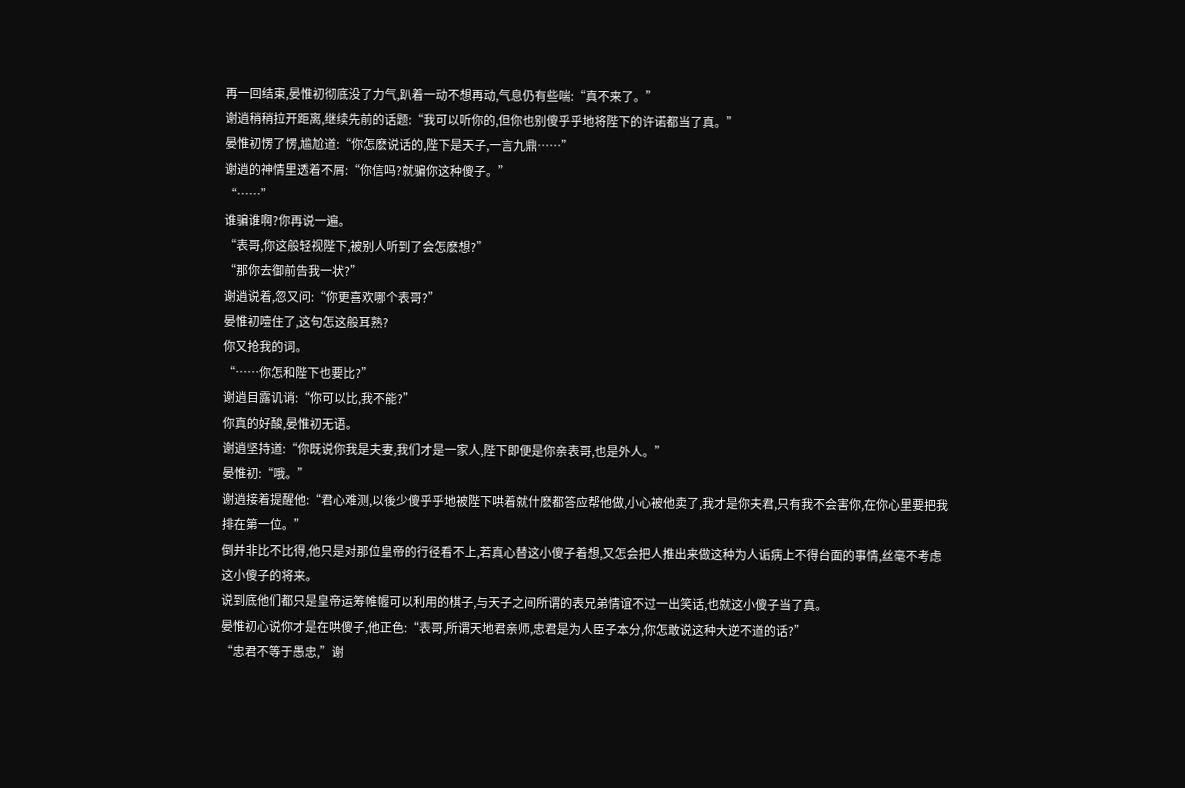再一回结束,晏惟初彻底没了力气,趴着一动不想再动,气息仍有些喘:“真不来了。”
谢逍稍稍拉开距离,继续先前的话题:“我可以听你的,但你也别傻乎乎地将陛下的许诺都当了真。”
晏惟初愣了愣,尴尬道:“你怎麽说话的,陛下是天子,一言九鼎……”
谢逍的神情里透着不屑:“你信吗?就骗你这种傻子。”
“……”
谁骗谁啊?你再说一遍。
“表哥,你这般轻视陛下,被别人听到了会怎麽想?”
“那你去御前告我一状?”
谢逍说着,忽又问:“你更喜欢哪个表哥?”
晏惟初噎住了,这句怎这般耳熟?
你又抢我的词。
“……你怎和陛下也要比?”
谢逍目露讥诮:“你可以比,我不能?”
你真的好酸,晏惟初无语。
谢逍坚持道:“你既说你我是夫妻,我们才是一家人,陛下即便是你亲表哥,也是外人。”
晏惟初:“哦。”
谢逍接着提醒他:“君心难测,以後少傻乎乎地被陛下哄着就什麽都答应帮他做,小心被他卖了,我才是你夫君,只有我不会害你,在你心里要把我排在第一位。”
倒并非比不比得,他只是对那位皇帝的行径看不上,若真心替这小傻子着想,又怎会把人推出来做这种为人诟病上不得台面的事情,丝毫不考虑这小傻子的将来。
说到底他们都只是皇帝运筹帷幄可以利用的棋子,与天子之间所谓的表兄弟情谊不过一出笑话,也就这小傻子当了真。
晏惟初心说你才是在哄傻子,他正色:“表哥,所谓天地君亲师,忠君是为人臣子本分,你怎敢说这种大逆不道的话?”
“忠君不等于愚忠,”谢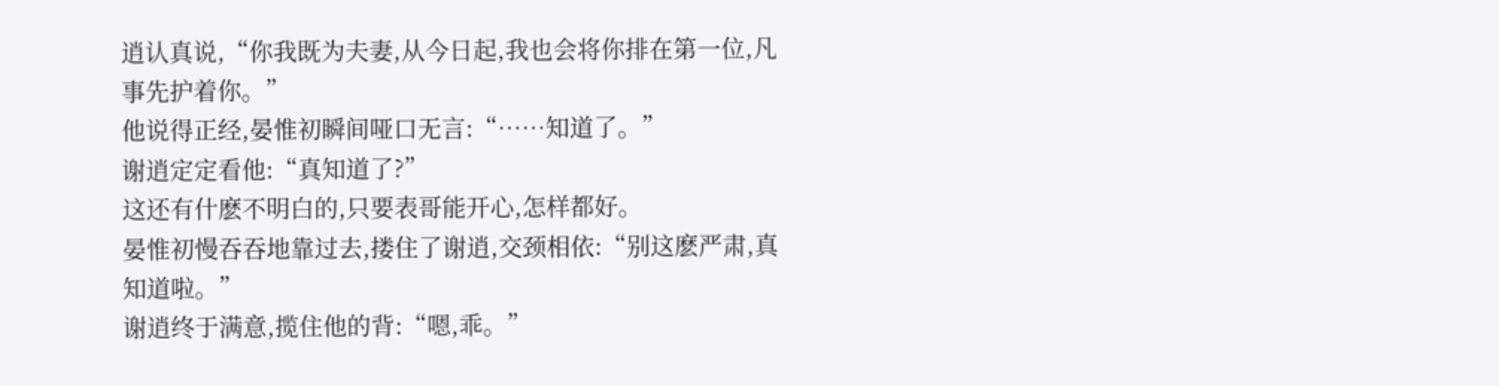逍认真说,“你我既为夫妻,从今日起,我也会将你排在第一位,凡事先护着你。”
他说得正经,晏惟初瞬间哑口无言:“……知道了。”
谢逍定定看他:“真知道了?”
这还有什麽不明白的,只要表哥能开心,怎样都好。
晏惟初慢吞吞地靠过去,搂住了谢逍,交颈相依:“别这麽严肃,真知道啦。”
谢逍终于满意,揽住他的背:“嗯,乖。”